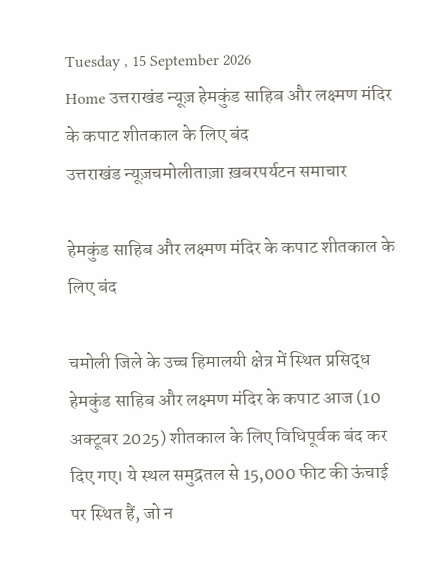Tuesday , 15 September 2026
Home उत्तराखंड न्यूज़ हेमकुंड साहिब और लक्ष्मण मंदिर के कपाट शीतकाल के लिए बंद
उत्तराखंड न्यूज़चमोलीताज़ा ख़बरपर्यटन समाचार

हेमकुंड साहिब और लक्ष्मण मंदिर के कपाट शीतकाल के लिए बंद

चमोली जिले के उच्च हिमालयी क्षेत्र में स्थित प्रसिद्ध हेमकुंड साहिब और लक्ष्मण मंदिर के कपाट आज (10 अक्टूबर 2025) शीतकाल के लिए विधिपूर्वक बंद कर दिए गए। ये स्थल समुद्रतल से 15,000 फीट की ऊंचाई पर स्थित हैं, जो न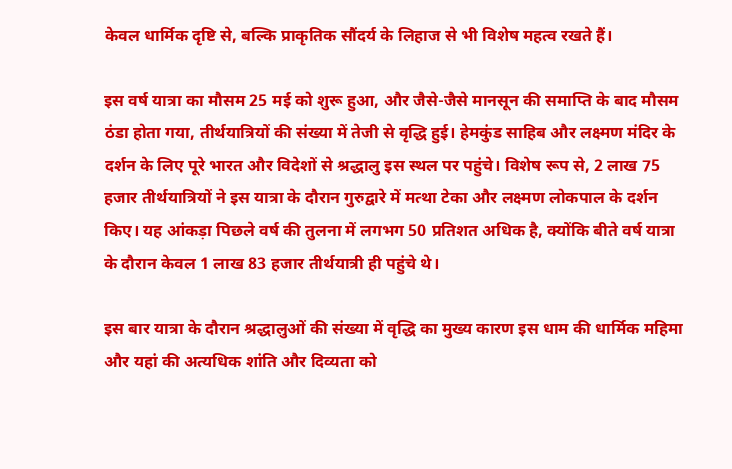केवल धार्मिक दृष्टि से, बल्कि प्राकृतिक सौंदर्य के लिहाज से भी विशेष महत्व रखते हैं।

इस वर्ष यात्रा का मौसम 25 मई को शुरू हुआ, और जैसे-जैसे मानसून की समाप्ति के बाद मौसम ठंडा होता गया, तीर्थयात्रियों की संख्या में तेजी से वृद्धि हुई। हेमकुंड साहिब और लक्ष्मण मंदिर के दर्शन के लिए पूरे भारत और विदेशों से श्रद्धालु इस स्थल पर पहुंचे। विशेष रूप से, 2 लाख 75 हजार तीर्थयात्रियों ने इस यात्रा के दौरान गुरुद्वारे में मत्था टेका और लक्ष्मण लोकपाल के दर्शन किए। यह आंकड़ा पिछले वर्ष की तुलना में लगभग 50 प्रतिशत अधिक है, क्योंकि बीते वर्ष यात्रा के दौरान केवल 1 लाख 83 हजार तीर्थयात्री ही पहुंचे थे।

इस बार यात्रा के दौरान श्रद्धालुओं की संख्या में वृद्धि का मुख्य कारण इस धाम की धार्मिक महिमा और यहां की अत्यधिक शांति और दिव्यता को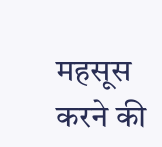महसूस करने की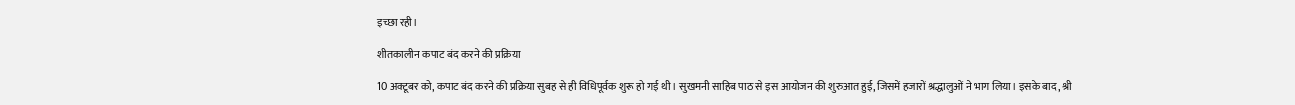इच्छा रही।

शीतकालीन कपाट बंद करने की प्रक्रिया

10 अक्टूबर को, कपाट बंद करने की प्रक्रिया सुबह से ही विधिपूर्वक शुरू हो गई थी। सुखमनी साहिब पाठ से इस आयोजन की शुरुआत हुई, जिसमें हजारों श्रद्धालुओं ने भाग लिया। इसके बाद, श्री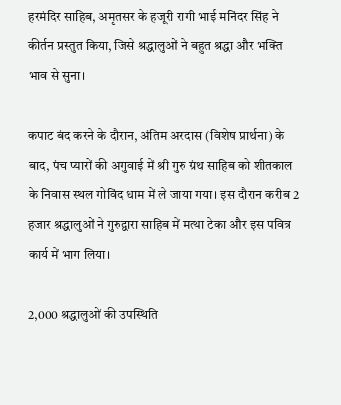हरमंदिर साहिब, अमृतसर के हजूरी रागी भाई मनिंदर सिंह ने कीर्तन प्रस्तुत किया, जिसे श्रद्धालुओं ने बहुत श्रद्धा और भक्ति भाव से सुना।

कपाट बंद करने के दौरान, अंतिम अरदास (विशेष प्रार्थना) के बाद, पंच प्यारों की अगुवाई में श्री गुरु ग्रंथ साहिब को शीतकाल के निवास स्थल गोविंद धाम में ले जाया गया। इस दौरान करीब 2 हजार श्रद्धालुओं ने गुरुद्वारा साहिब में मत्था टेका और इस पवित्र कार्य में भाग लिया।

2,000 श्रद्धालुओं की उपस्थिति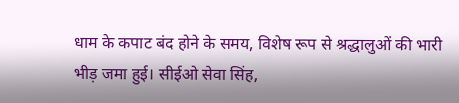धाम के कपाट बंद होने के समय, विशेष रूप से श्रद्धालुओं की भारी भीड़ जमा हुई। सीईओ सेवा सिंह,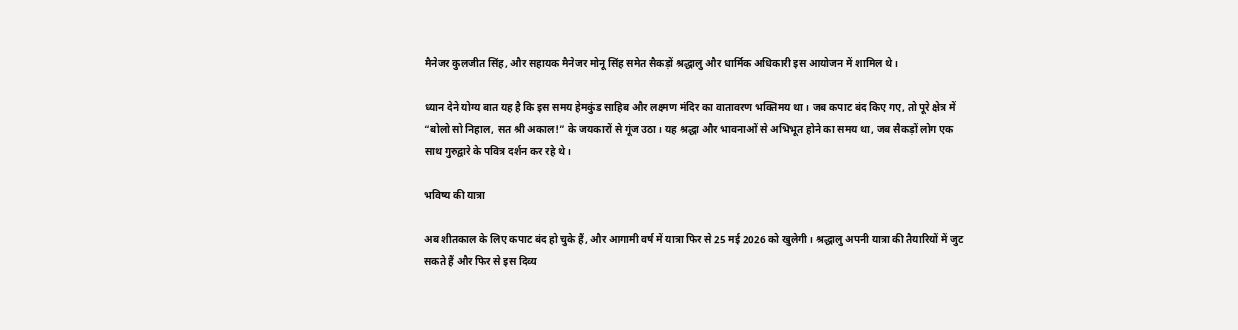मैनेजर कुलजीत सिंह, और सहायक मैनेजर मोनू सिंह समेत सैकड़ों श्रद्धालु और धार्मिक अधिकारी इस आयोजन में शामिल थे।

ध्यान देने योग्य बात यह है कि इस समय हेमकुंड साहिब और लक्ष्मण मंदिर का वातावरण भक्तिमय था। जब कपाट बंद किए गए, तो पूरे क्षेत्र में “बोलो सो निहाल, सत श्री अकाल!” के जयकारों से गूंज उठा। यह श्रद्धा और भावनाओं से अभिभूत होने का समय था, जब सैकड़ों लोग एक साथ गुरुद्वारे के पवित्र दर्शन कर रहे थे।

भविष्य की यात्रा

अब शीतकाल के लिए कपाट बंद हो चुके हैं, और आगामी वर्ष में यात्रा फिर से 25 मई 2026 को खुलेगी। श्रद्धालु अपनी यात्रा की तैयारियों में जुट सकते हैं और फिर से इस दिव्य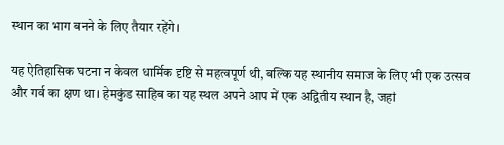स्थान का भाग बनने के लिए तैयार रहेंगे।

यह ऐतिहासिक घटना न केवल धार्मिक दृष्टि से महत्वपूर्ण थी, बल्कि यह स्थानीय समाज के लिए भी एक उत्सव और गर्व का क्षण था। हेमकुंड साहिब का यह स्थल अपने आप में एक अद्वितीय स्थान है, जहां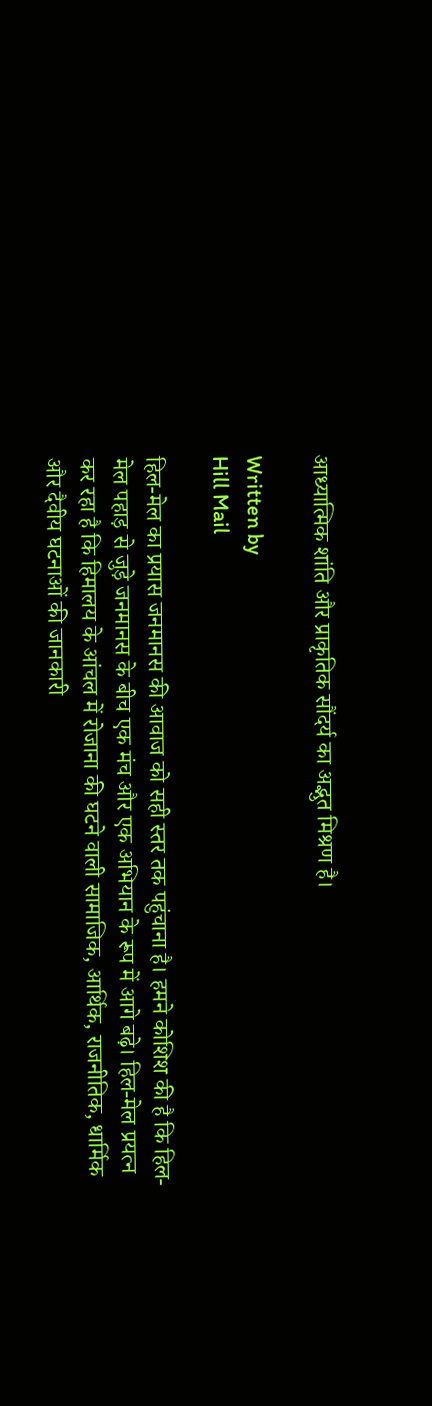आध्यात्मिक शांति और प्राकृतिक सौंदर्य का अद्भुत मिश्रण है।

Written by
Hill Mail

हिल-मेल का प्रयास जनमानस की आवाज को सही स्तर तक पहुंचाना है। हमने कोशिश की है कि हिल-मेल पहाड़ से जुड़े जनमानस के बीच एक मंच और एक अभियान के रूप में आगे बढ़े। हिल-मेल प्रयत्न कर रहा है कि हिमालय के आंचल में रोजाना की घटने वाली सामाजिक, आर्थिक, राजनीतिक, धार्मिक और दैवीय घटनाओं की जानकारी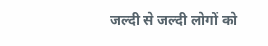जल्दी से जल्दी लोगों को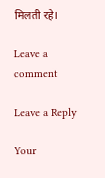मिलती रहे।

Leave a comment

Leave a Reply

Your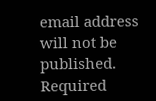email address will not be published. Required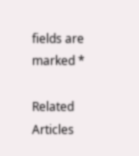fields are marked *

Related Articles